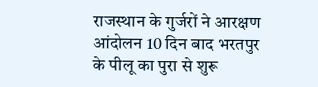राजस्थान के गुर्जरों ने आरक्षण आंदोलन 10 दिन बाद भरतपुर के पीलू का पुरा से शुरू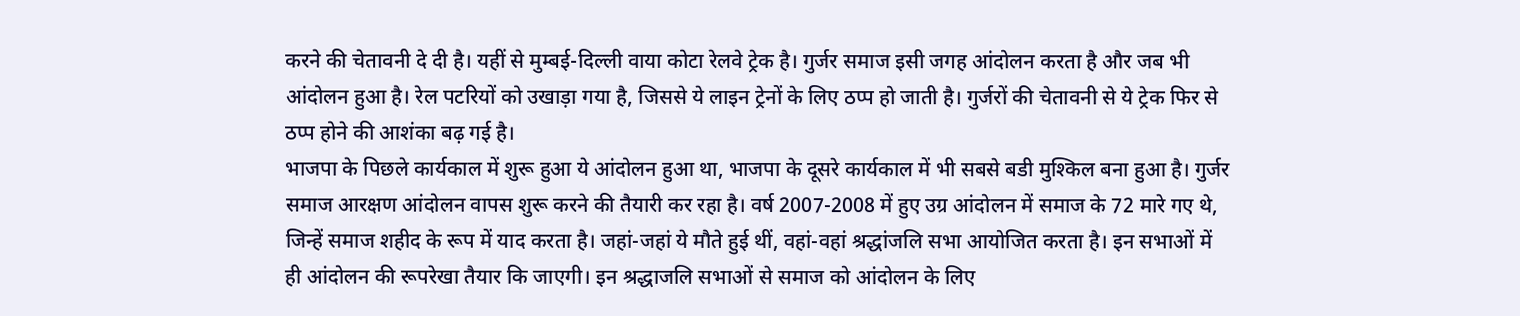करने की चेतावनी दे दी है। यहीं से मुम्बई-दिल्ली वाया कोटा रेलवे ट्रेक है। गुर्जर समाज इसी जगह आंदोलन करता है और जब भी आंदोलन हुआ है। रेल पटरियों को उखाड़ा गया है, जिससे ये लाइन ट्रेनों के लिए ठप्प हो जाती है। गुर्जरों की चेतावनी से ये ट्रेक फिर से ठप्प होने की आशंका बढ़ गई है।
भाजपा के पिछले कार्यकाल में शुरू हुआ ये आंदोलन हुआ था, भाजपा के दूसरे कार्यकाल में भी सबसे बडी मुश्किल बना हुआ है। गुर्जर समाज आरक्षण आंदोलन वापस शुरू करने की तैयारी कर रहा है। वर्ष 2007-2008 में हुए उग्र आंदोलन में समाज के 72 मारे गए थे, जिन्हें समाज शहीद के रूप में याद करता है। जहां-जहां ये मौते हुई थीं, वहां-वहां श्रद्धांजलि सभा आयोजित करता है। इन सभाओं में ही आंदोलन की रूपरेखा तैयार कि जाएगी। इन श्रद्धाजलि सभाओं से समाज को आंदोलन के लिए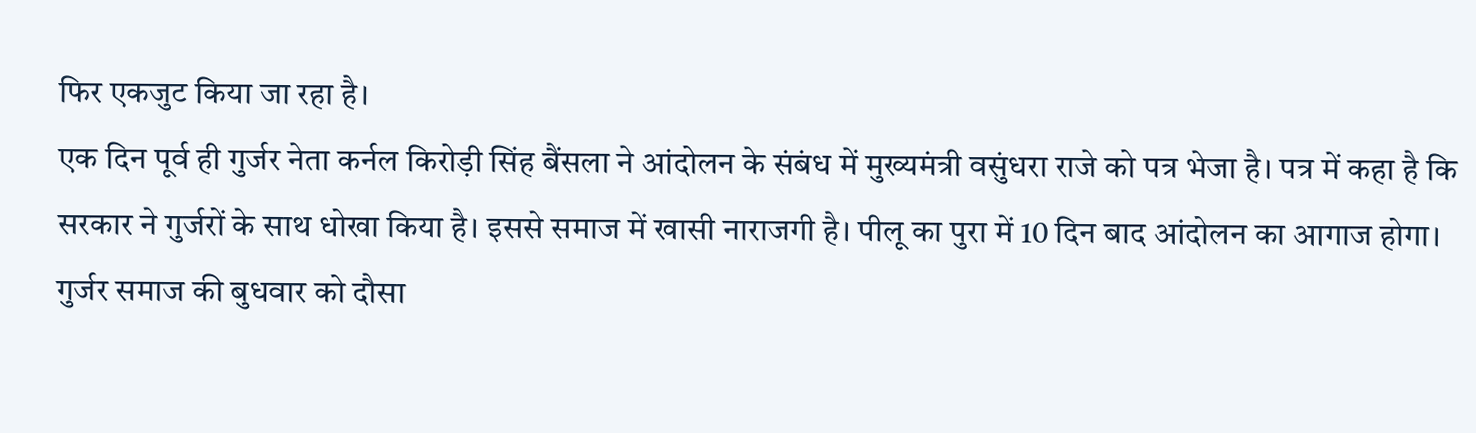फिर एकजुट किया जा रहा है।
एक दिन पूर्व ही गुर्जर नेता कर्नल किरोड़ी सिंह बैंसला ने आंदोलन के संबंध में मुख्यमंत्री वसुंधरा राजे को पत्र भेजा है। पत्र में कहा है कि सरकार ने गुर्जरों के साथ धोखा किया है। इससे समाज में खासी नाराजगी है। पीलू का पुरा में 10 दिन बाद आंदोलन का आगाज होगा।
गुर्जर समाज की बुधवार को दौसा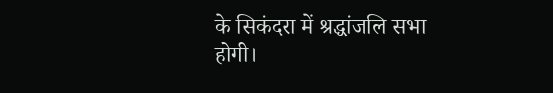के सिकंदरा में श्रद्धांजलि सभा होगी।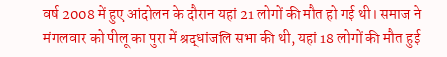वर्ष 2008 में हुए आंदोलन के दौरान यहां 21 लोगों की मौत हो गई थी। समाज ने मंगलवार को पीलू का पुरा में श्रद्धांजलि सभा की थी, यहां 18 लोगों की मौत हुई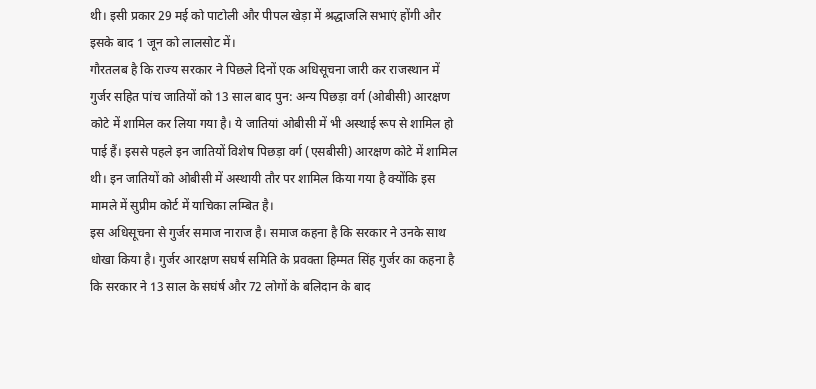थी। इसी प्रकार 29 मई को पाटोली और पीपल खेड़ा में श्रद्धाजलि सभाएं होंगी और इसके बाद 1 जून को लालसोट में।
गौरतलब है कि राज्य सरकार ने पिछले दिनों एक अधिसूचना जारी कर राजस्थान में गुर्जर सहित पांच जातियों को 13 साल बाद पुन: अन्य पिछड़ा वर्ग (ओबीसी) आरक्षण कोटे में शामिल कर लिया गया है। ये जातियां ओबीसी में भी अस्थाई रूप से शामिल हो पाई हैं। इससे पहले इन जातियों विशेष पिछड़ा वर्ग (एसबीसी) आरक्षण कोटे में शामिल थी। इन जातियों को ओबीसी में अस्थायी तौर पर शामिल किया गया है क्योंकि इस मामले में सुप्रीम कोर्ट में याचिका लम्बित है।
इस अधिसूचना से गुर्जर समाज नाराज है। समाज कहना है कि सरकार ने उनके साथ धोखा किया है। गुर्जर आरक्षण सघर्ष समिति के प्रवक्ता हिम्मत सिंह गुर्जर का कहना है कि सरकार ने 13 साल के सघंर्ष और 72 लोगों के बलिदान के बाद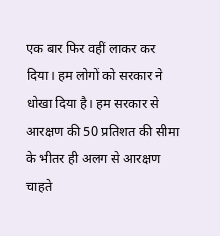एक बार फिर वहीं लाकर कर दिया। हम लोगों को सरकार ने धोखा दिया है। हम सरकार से आरक्षण की 50 प्रतिशत की सीमा के भीतर ही अलग से आरक्षण चाहते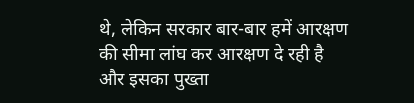थे, लेकिन सरकार बार-बार हमें आरक्षण की सीमा लांघ कर आरक्षण दे रही है और इसका पुख्ता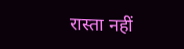रास्ता नहीं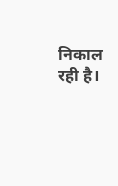निकाल रही है।